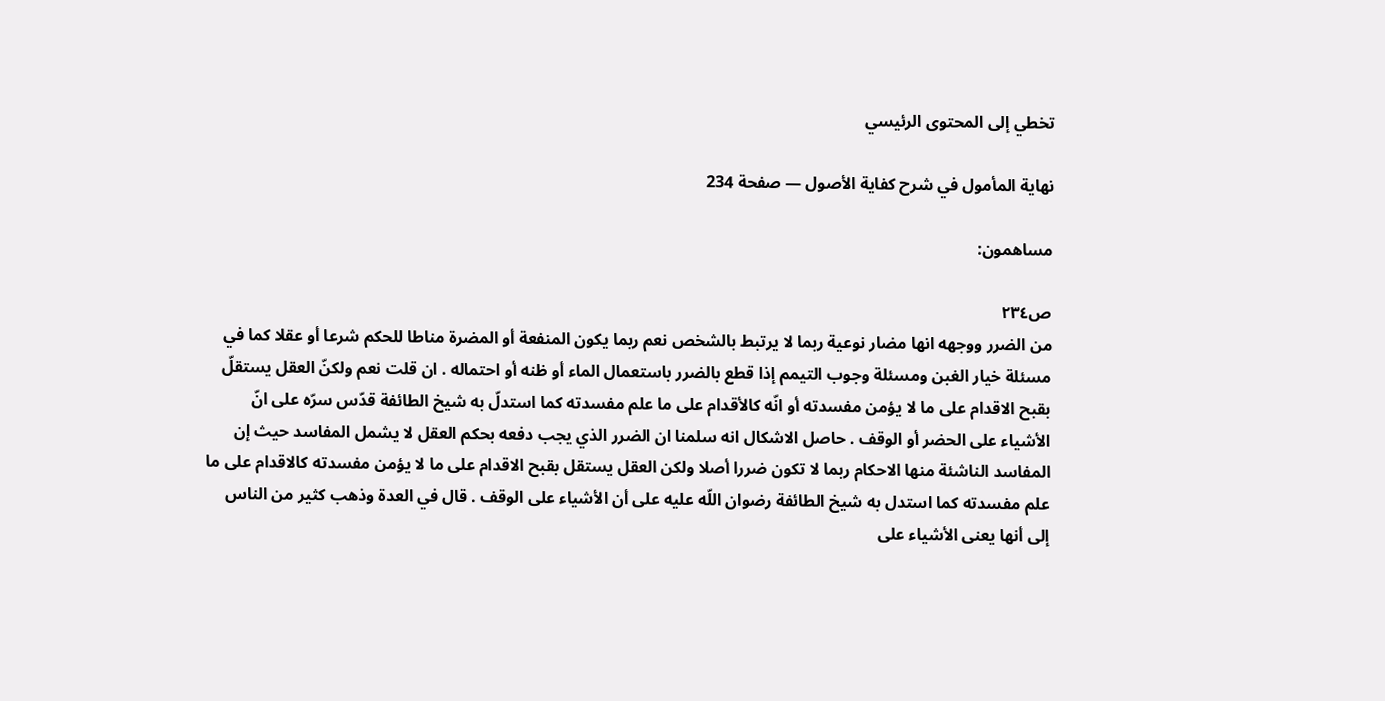تخطي إلى المحتوى الرئيسي

نهاية المأمول في شرح كفاية الأصول — صفحة 234

مساهمون:

ص٢٣٤
من الضرر ووجهه انها مضار نوعية ربما لا يرتبط بالشخص نعم ربما يكون المنفعة أو المضرة مناطا للحكم شرعا أو عقلا كما في مسئلة خيار الغبن ومسئلة وجوب التيمم إذا قطع بالضرر باستعمال الماء أو ظنه أو احتماله . ان قلت نعم ولكنّ العقل يستقلّ بقبح الاقدام على ما لا يؤمن مفسدته أو انّه كالأقدام على ما علم مفسدته كما استدلّ به شيخ الطائفة قدّس سرّه على انّ الأشياء على الحضر أو الوقف . حاصل الاشكال انه سلمنا ان الضرر الذي يجب دفعه بحكم العقل لا يشمل المفاسد حيث إن المفاسد الناشئة منها الاحكام ربما لا تكون ضررا أصلا ولكن العقل يستقل بقبح الاقدام على ما لا يؤمن مفسدته كالاقدام على ما علم مفسدته كما استدل به شيخ الطائفة رضوان اللّه عليه على أن الأشياء على الوقف . قال في العدة وذهب كثير من الناس إلى أنها يعنى الأشياء على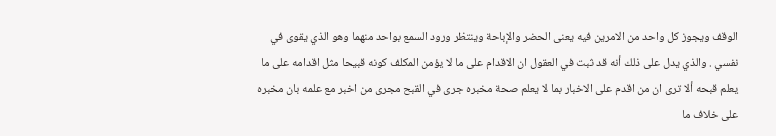الوقف ويجوز كل واحد من الامرين فيه يعنى الحضر والإباحة وينتظر ورود السمع بواحد منهما وهو الذي يقوى في نفسي . والذي يدل على ذلك أنه قد ثبت في العقول ان الاقدام على ما لا يؤمن المكلف كونه قبيحا مثل اقدامه على ما يعلم قبحه ألا ترى ان من اقدم على الاخبار بما لا يعلم صحة مخبره جرى في القبح مجرى من اخبر مع علمه بان مخبره على خلاف ما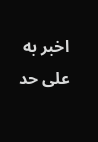اخبر به على حد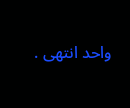واحد انتهى .